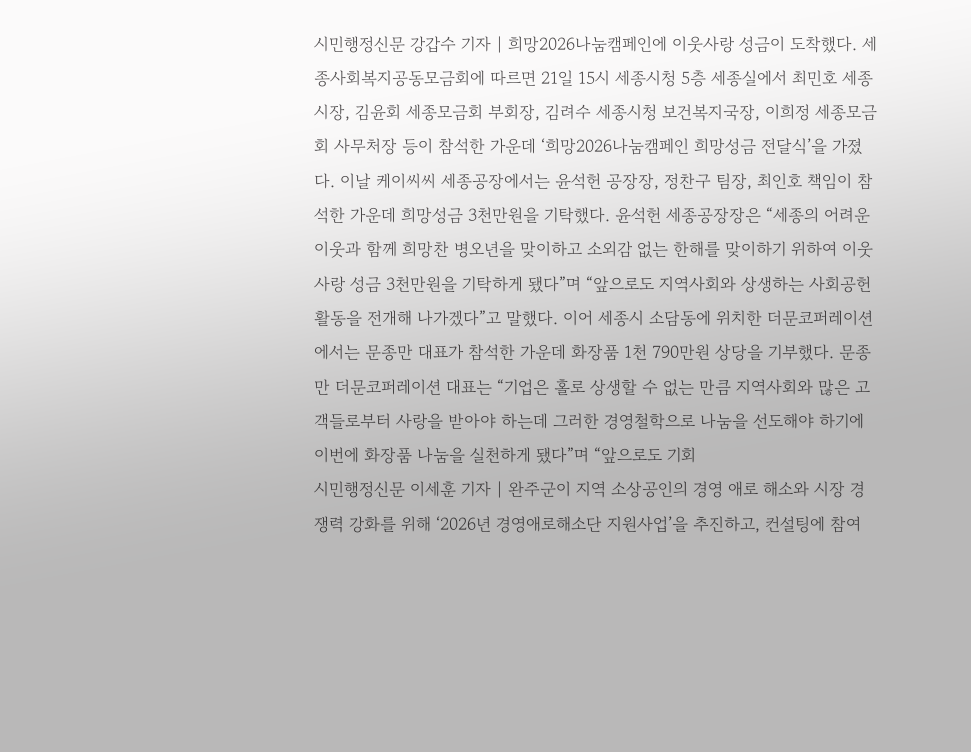시민행정신문 강갑수 기자 | 희망2026나눔캠페인에 이웃사랑 성금이 도착했다. 세종사회복지공동모금회에 따르면 21일 15시 세종시청 5층 세종실에서 최민호 세종시장, 김윤회 세종모금회 부회장, 김려수 세종시청 보건복지국장, 이희정 세종모금회 사무처장 등이 참석한 가운데 ‘희망2026나눔캠페인 희망성금 전달식’을 가졌다. 이날 케이씨씨 세종공장에서는 윤석헌 공장장, 정찬구 팀장, 최인호 책임이 참석한 가운데 희망성금 3천만원을 기탁했다. 윤석헌 세종공장장은 “세종의 어려운 이웃과 함께 희망찬 병오년을 맞이하고 소외감 없는 한해를 맞이하기 위하여 이웃사랑 성금 3천만원을 기탁하게 됐다”며 “앞으로도 지역사회와 상생하는 사회공헌 활동을 전개해 나가겠다”고 말했다. 이어 세종시 소담동에 위치한 더문코퍼레이션에서는 문종만 대표가 참석한 가운데 화장품 1천 790만원 상당을 기부했다. 문종만 더문코퍼레이션 대표는 “기업은 홀로 상생할 수 없는 만큼 지역사회와 많은 고객들로부터 사랑을 받아야 하는데 그러한 경영철학으로 나눔을 선도해야 하기에 이번에 화장품 나눔을 실천하게 됐다”며 “앞으로도 기회
시민행정신문 이세훈 기자 | 완주군이 지역 소상공인의 경영 애로 해소와 시장 경쟁력 강화를 위해 ‘2026년 경영애로해소단 지원사업’을 추진하고, 컨설팅에 참여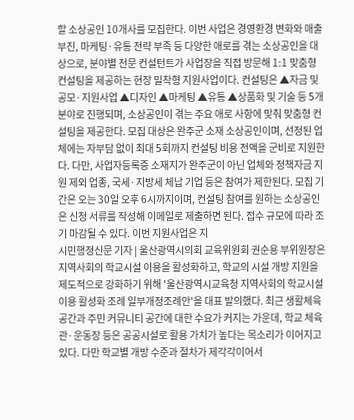할 소상공인 10개사를 모집한다. 이번 사업은 경영환경 변화와 매출 부진, 마케팅·유통 전략 부족 등 다양한 애로를 겪는 소상공인을 대상으로, 분야별 전문 컨설턴트가 사업장을 직접 방문해 1:1 맞춤형 컨설팅을 제공하는 현장 밀착형 지원사업이다. 컨설팅은 ▲자금 및 공모·지원사업 ▲디자인 ▲마케팅 ▲유통 ▲상품화 및 기술 등 5개 분야로 진행되며, 소상공인이 겪는 주요 애로 사항에 맞춰 맞춤형 컨설팅을 제공한다. 모집 대상은 완주군 소재 소상공인이며, 선정된 업체에는 자부담 없이 최대 5회까지 컨설팅 비용 전액을 군비로 지원한다. 다만, 사업자등록증 소재지가 완주군이 아닌 업체와 정책자금 지원 제외 업종, 국세·지방세 체납 기업 등은 참여가 제한된다. 모집 기간은 오는 30일 오후 6시까지이며, 컨설팅 참여를 원하는 소상공인은 신청 서류를 작성해 이메일로 제출하면 된다. 접수 규모에 따라 조기 마감될 수 있다. 이번 지원사업은 지
시민행정신문 기자 | 울산광역시의회 교육위원회 권순용 부위원장은 지역사회의 학교시설 이용을 활성화하고, 학교의 시설 개방 지원을 제도적으로 강화하기 위해 '울산광역시교육청 지역사회의 학교시설 이용 활성화 조례 일부개정조례안'을 대표 발의했다. 최근 생활체육 공간과 주민 커뮤니티 공간에 대한 수요가 커지는 가운데, 학교 체육관·운동장 등은 공공시설로 활용 가치가 높다는 목소리가 이어지고 있다. 다만 학교별 개방 수준과 절차가 제각각이어서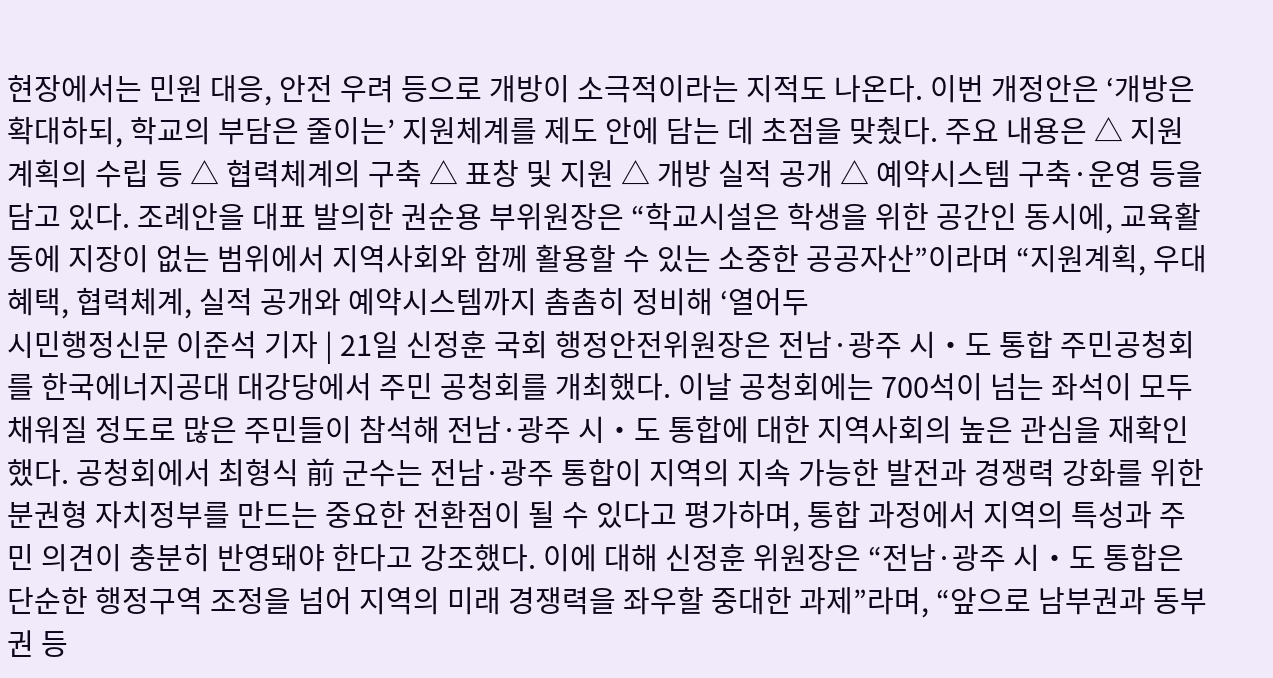현장에서는 민원 대응, 안전 우려 등으로 개방이 소극적이라는 지적도 나온다. 이번 개정안은 ‘개방은 확대하되, 학교의 부담은 줄이는’ 지원체계를 제도 안에 담는 데 초점을 맞췄다. 주요 내용은 △ 지원계획의 수립 등 △ 협력체계의 구축 △ 표창 및 지원 △ 개방 실적 공개 △ 예약시스템 구축·운영 등을 담고 있다. 조례안을 대표 발의한 권순용 부위원장은 “학교시설은 학생을 위한 공간인 동시에, 교육활동에 지장이 없는 범위에서 지역사회와 함께 활용할 수 있는 소중한 공공자산”이라며 “지원계획, 우대 혜택, 협력체계, 실적 공개와 예약시스템까지 촘촘히 정비해 ‘열어두
시민행정신문 이준석 기자 | 21일 신정훈 국회 행정안전위원장은 전남·광주 시‧도 통합 주민공청회를 한국에너지공대 대강당에서 주민 공청회를 개최했다. 이날 공청회에는 700석이 넘는 좌석이 모두 채워질 정도로 많은 주민들이 참석해 전남·광주 시‧도 통합에 대한 지역사회의 높은 관심을 재확인했다. 공청회에서 최형식 前 군수는 전남·광주 통합이 지역의 지속 가능한 발전과 경쟁력 강화를 위한 분권형 자치정부를 만드는 중요한 전환점이 될 수 있다고 평가하며, 통합 과정에서 지역의 특성과 주민 의견이 충분히 반영돼야 한다고 강조했다. 이에 대해 신정훈 위원장은 “전남·광주 시‧도 통합은 단순한 행정구역 조정을 넘어 지역의 미래 경쟁력을 좌우할 중대한 과제”라며, “앞으로 남부권과 동부권 등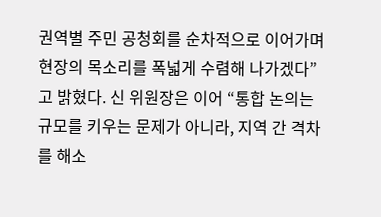권역별 주민 공청회를 순차적으로 이어가며 현장의 목소리를 폭넓게 수렴해 나가겠다”고 밝혔다. 신 위원장은 이어 “통합 논의는 규모를 키우는 문제가 아니라, 지역 간 격차를 해소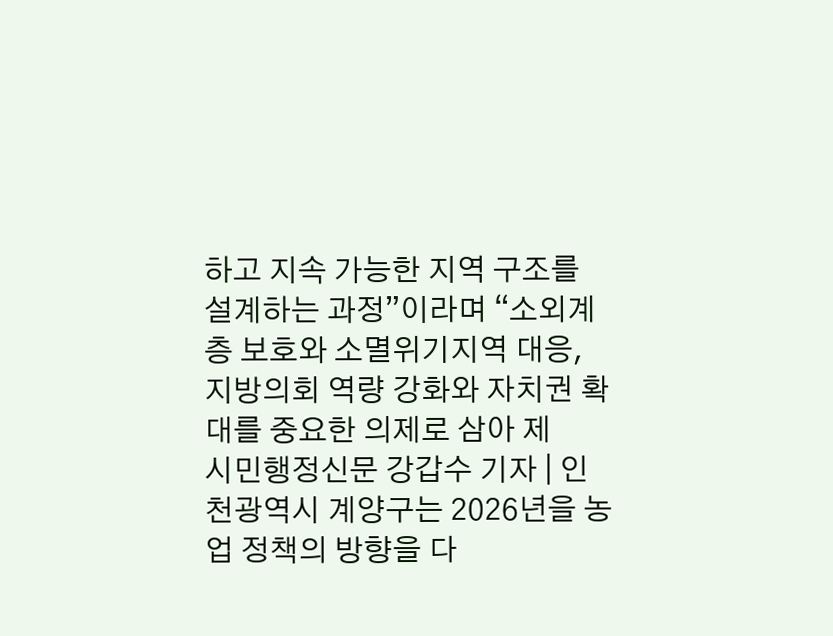하고 지속 가능한 지역 구조를 설계하는 과정”이라며 “소외계층 보호와 소멸위기지역 대응, 지방의회 역량 강화와 자치권 확대를 중요한 의제로 삼아 제
시민행정신문 강갑수 기자 | 인천광역시 계양구는 2026년을 농업 정책의 방향을 다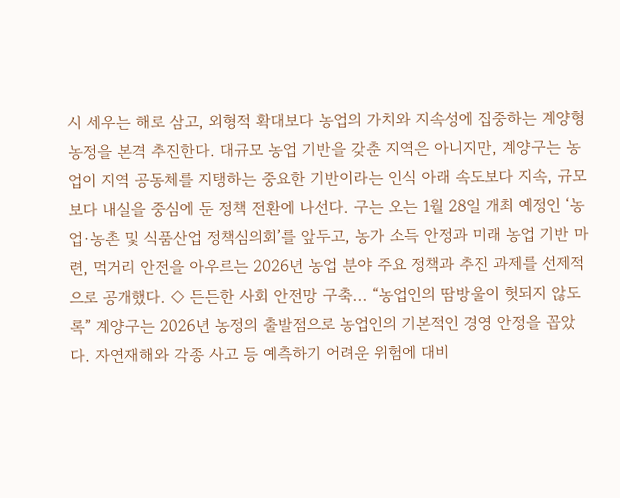시 세우는 해로 삼고, 외형적 확대보다 농업의 가치와 지속성에 집중하는 계양형 농정을 본격 추진한다. 대규모 농업 기반을 갖춘 지역은 아니지만, 계양구는 농업이 지역 공동체를 지탱하는 중요한 기반이라는 인식 아래 속도보다 지속, 규모보다 내실을 중심에 둔 정책 전환에 나선다. 구는 오는 1월 28일 개최 예정인 ‘농업·농촌 및 식품산업 정책심의회’를 앞두고, 농가 소득 안정과 미래 농업 기반 마련, 먹거리 안전을 아우르는 2026년 농업 분야 주요 정책과 추진 과제를 선제적으로 공개했다. ◇ 든든한 사회 안전망 구축... “농업인의 땀방울이 헛되지 않도록” 계양구는 2026년 농정의 출발점으로 농업인의 기본적인 경영 안정을 꼽았다. 자연재해와 각종 사고 등 예측하기 어려운 위험에 대비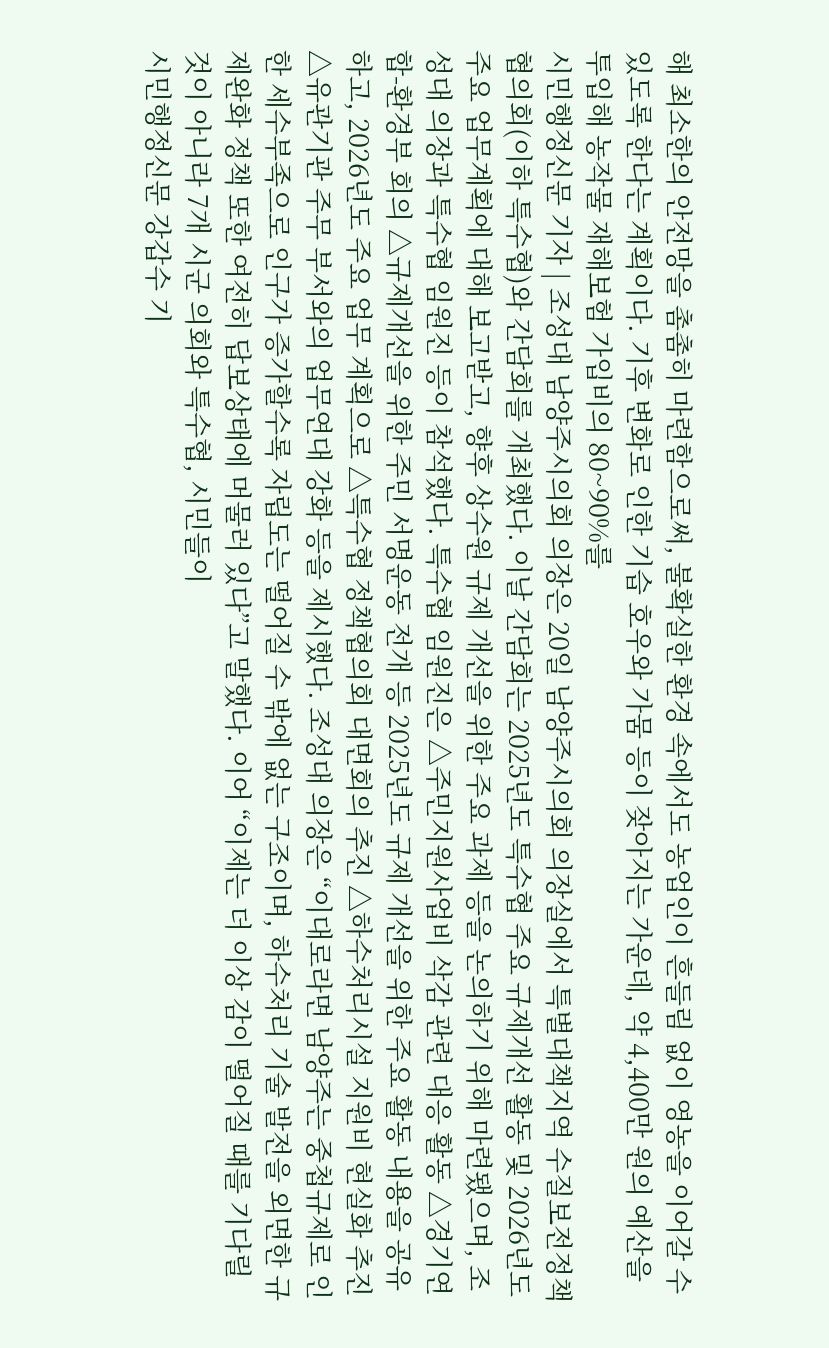해 최소한의 안전망을 촘촘히 마련함으로써, 불확실한 환경 속에서도 농업인이 흔들림 없이 영농을 이어갈 수 있도록 한다는 계획이다. 기후 변화로 인한 기습 호우와 가뭄 등이 잦아지는 가운데, 약 4,400만 원의 예산을 투입해 농작물 재해보험 가입비의 80~90%를
시민행정신문 기자 | 조성대 남양주시의회 의장은 20일 남양주시의회 의장실에서 특별대책지역 수질보전정책협의회(이하 특수협)와 간담회를 개최했다. 이날 간담회는 2025년도 특수협 주요 규제개선 활동 및 2026년도 주요 업무계획에 대해 보고받고, 향후 상수원 규제 개선을 위한 주요 과제 등을 논의하기 위해 마련됐으며, 조성대 의장과 특수협 임원진 등이 참석했다. 특수협 임원진은 △주민지원사업비 삭감 관련 대응 활동 △경기연합-환경부 회의 △규제개선을 위한 주민 서명운동 전개 등 2025년도 규제 개선을 위한 주요 활동 내용을 공유하고, 2026년도 주요 업무 계획으로 △특수협 정책협의회 대면회의 추진 △하수처리시설 지원비 현실화 추진 △유관기관 주무 부서와의 업무연대 강화 등을 제시했다. 조성대 의장은 “이대로라면 남양주는 중첩규제로 인한 세수부족으로 인구가 증가할수록 자립도는 떨어질 수 밖에 없는 구조이며, 하수처리 기술 발전을 외면한 규제완화 정책 또한 여전히 답보상태에 머물러 있다”고 말했다. 이어 “이제는 더 이상 감이 떨어질 때를 기다릴 것이 아니라 7개 시군 의회와 특수협, 시민들이
시민행정신문 강갑수 기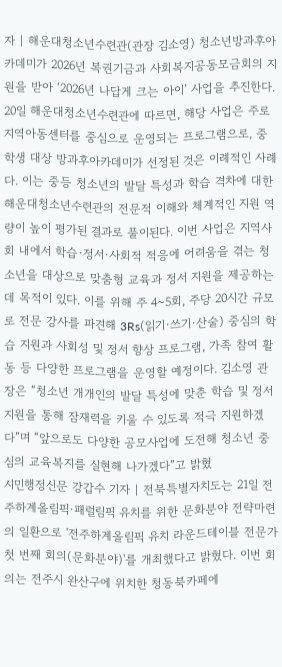자 | 해운대청소년수련관(관장 김소영) 청소년방과후아카데미가 2026년 복권기금과 사회복지공동모금회의 지원을 받아 ‘2026년 나답게 크는 아이’ 사업을 추진한다. 20일 해운대청소년수련관에 따르면, 해당 사업은 주로 지역아동센터를 중심으로 운영되는 프로그램으로, 중학생 대상 방과후아카데미가 선정된 것은 이례적인 사례다. 이는 중등 청소년의 발달 특성과 학습 격차에 대한 해운대청소년수련관의 전문적 이해와 체계적인 지원 역량이 높이 평가된 결과로 풀이된다. 이번 사업은 지역사회 내에서 학습·정서·사회적 적응에 어려움을 겪는 청소년을 대상으로 맞춤형 교육과 정서 지원을 제공하는 데 목적이 있다. 이를 위해 주 4~5회, 주당 20시간 규모로 전문 강사를 파견해 3Rs(읽기·쓰기·산술) 중심의 학습 지원과 사회성 및 정서 향상 프로그램, 가족 참여 활동 등 다양한 프로그램을 운영할 예정이다. 김소영 관장은 “청소년 개개인의 발달 특성에 맞춘 학습 및 정서 지원을 통해 잠재력을 키울 수 있도록 적극 지원하겠다”며 “앞으로도 다양한 공모사업에 도전해 청소년 중심의 교육복지를 실현해 나가겠다”고 밝혔
시민행정신문 강갑수 기자 | 전북특별자치도는 21일 전주하계올림픽·패럴림픽 유치를 위한 문화분야 전략마련의 일환으로 '전주하계올림픽 유치 라운드테이블 전문가 첫 번째 회의(문화분야)'를 개최했다고 밝혔다. 이번 회의는 전주시 완산구에 위치한 청동북카페에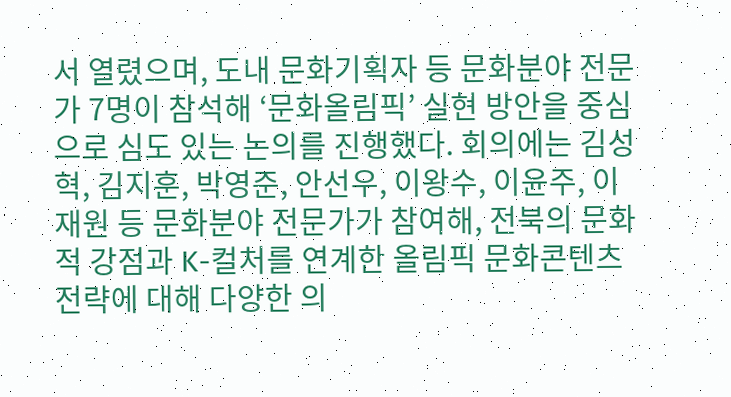서 열렸으며, 도내 문화기획자 등 문화분야 전문가 7명이 참석해 ‘문화올림픽’ 실현 방안을 중심으로 심도 있는 논의를 진행했다. 회의에는 김성혁, 김지훈, 박영준, 안선우, 이왕수, 이윤주, 이재원 등 문화분야 전문가가 참여해, 전북의 문화적 강점과 K-컬처를 연계한 올림픽 문화콘텐츠 전략에 대해 다양한 의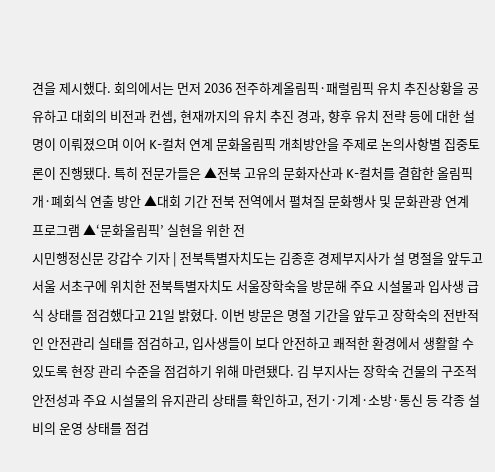견을 제시했다. 회의에서는 먼저 2036 전주하계올림픽·패럴림픽 유치 추진상황을 공유하고 대회의 비전과 컨셉, 현재까지의 유치 추진 경과, 향후 유치 전략 등에 대한 설명이 이뤄졌으며 이어 K-컬처 연계 문화올림픽 개최방안을 주제로 논의사항별 집중토론이 진행됐다. 특히 전문가들은 ▲전북 고유의 문화자산과 K-컬처를 결합한 올림픽 개·폐회식 연출 방안 ▲대회 기간 전북 전역에서 펼쳐질 문화행사 및 문화관광 연계 프로그램 ▲‘문화올림픽’ 실현을 위한 전
시민행정신문 강갑수 기자 | 전북특별자치도는 김종훈 경제부지사가 설 명절을 앞두고 서울 서초구에 위치한 전북특별자치도 서울장학숙을 방문해 주요 시설물과 입사생 급식 상태를 점검했다고 21일 밝혔다. 이번 방문은 명절 기간을 앞두고 장학숙의 전반적인 안전관리 실태를 점검하고, 입사생들이 보다 안전하고 쾌적한 환경에서 생활할 수 있도록 현장 관리 수준을 점검하기 위해 마련됐다. 김 부지사는 장학숙 건물의 구조적 안전성과 주요 시설물의 유지관리 상태를 확인하고, 전기·기계·소방·통신 등 각종 설비의 운영 상태를 점검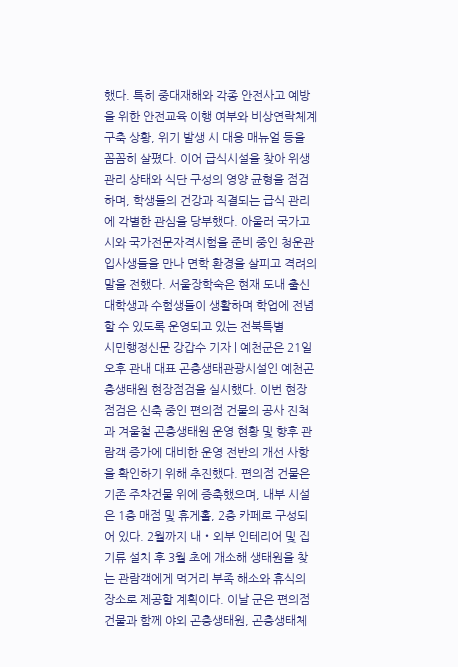했다. 특히 중대재해와 각종 안전사고 예방을 위한 안전교육 이행 여부와 비상연락체계 구축 상황, 위기 발생 시 대응 매뉴얼 등을 꼼꼼히 살폈다. 이어 급식시설을 찾아 위생 관리 상태와 식단 구성의 영양 균형을 점검하며, 학생들의 건강과 직결되는 급식 관리에 각별한 관심을 당부했다. 아울러 국가고시와 국가전문자격시험을 준비 중인 청운관 입사생들을 만나 면학 환경을 살피고 격려의 말을 전했다. 서울장학숙은 현재 도내 출신 대학생과 수험생들이 생활하며 학업에 전념할 수 있도록 운영되고 있는 전북특별
시민행정신문 강갑수 기자 | 예천군은 21일 오후 관내 대표 곤충생태관광시설인 예천곤충생태원 현장점검을 실시했다. 이번 현장점검은 신축 중인 편의점 건물의 공사 진척과 겨울철 곤충생태원 운영 현황 및 향후 관람객 증가에 대비한 운영 전반의 개선 사항을 확인하기 위해 추진했다. 편의점 건물은 기존 주차건물 위에 증축했으며, 내부 시설은 1층 매점 및 휴게홀, 2층 카페로 구성되어 있다. 2월까지 내‧외부 인테리어 및 집기류 설치 후 3월 초에 개소해 생태원을 찾는 관람객에게 먹거리 부족 해소와 휴식의 장소로 제공할 계획이다. 이날 군은 편의점 건물과 함께 야외 곤충생태원, 곤충생태체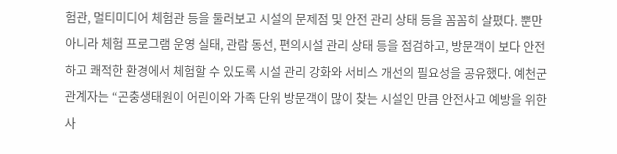험관, 멀티미디어 체험관 등을 둘러보고 시설의 문제점 및 안전 관리 상태 등을 꼼꼼히 살폈다. 뿐만 아니라 체험 프로그램 운영 실태, 관람 동선, 편의시설 관리 상태 등을 점검하고, 방문객이 보다 안전하고 쾌적한 환경에서 체험할 수 있도록 시설 관리 강화와 서비스 개선의 필요성을 공유했다. 예천군 관계자는 “곤충생태원이 어린이와 가족 단위 방문객이 많이 찾는 시설인 만큼 안전사고 예방을 위한 사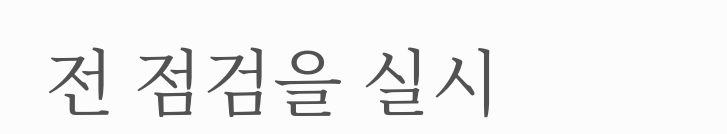전 점검을 실시